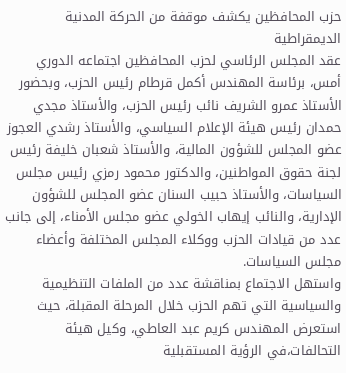حزب المحافظين يكشف موقفة من الحركة المدنية الديمقراطية
عقد المجلس الرئاسي لحزب المحافظين اجتماعه الدوري أمس، برئاسة المهندس أكمل قرطام رئيس الحزب، وبحضور الأستاذ عمرو الشريف نائب رئيس الحزب، والأستاذ مجدي حمدان رئيس هيئة الإعلام السياسي، والأستاذ رشدي العجوز عضو المجلس للشؤون المالية، والأستاذ شعبان خليفة رئيس لجنة حقوق المواطنين، والدكتور محمود رمزي رئيس مجلس السياسات، والأستاذ حبيب السنان عضو المجلس للشؤون الإدارية، والنائب إيهاب الخولي عضو مجلس الأمناء، إلى جانب عدد من قيادات الحزب ووكلاء المجلس المختلفة وأعضاء مجلس السياسات.
واستهل الاجتماع بمناقشة عدد من الملفات التنظيمية والسياسية التي تهم الحزب خلال المرحلة المقبلة، حيث استعرض المهندس كريم عبد العاطي، وكيل هيئة التحالفات،في الرؤية المستقبلية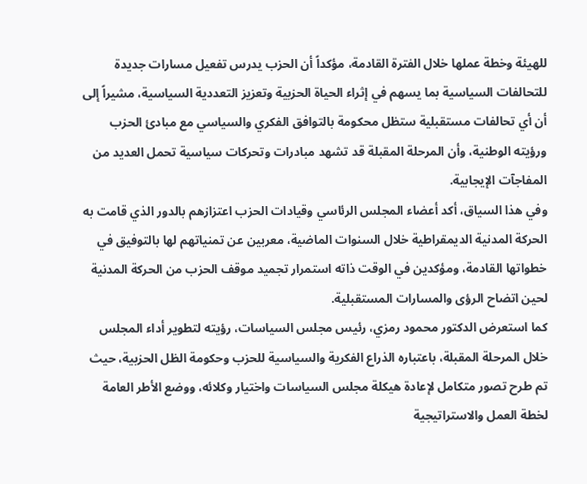للهيئة وخطة عملها خلال الفترة القادمة، مؤكداً أن الحزب يدرس تفعيل مسارات جديدة للتحالفات السياسية بما يسهم في إثراء الحياة الحزبية وتعزيز التعددية السياسية، مشيراً إلى أن أي تحالفات مستقبلية ستظل محكومة بالتوافق الفكري والسياسي مع مبادئ الحزب ورؤيته الوطنية، وأن المرحلة المقبلة قد تشهد مبادرات وتحركات سياسية تحمل العديد من المفاجآت الإيجابية.
وفي هذا السياق، أكد أعضاء المجلس الرئاسي وقيادات الحزب اعتزازهم بالدور الذي قامت به الحركة المدنية الديمقراطية خلال السنوات الماضية، معربين عن تمنياتهم لها بالتوفيق في خطواتها القادمة، ومؤكدين في الوقت ذاته استمرار تجميد موقف الحزب من الحركة المدنية لحين اتضاح الرؤى والمسارات المستقبلية.
كما استعرض الدكتور محمود رمزي، رئيس مجلس السياسات، رؤيته لتطوير أداء المجلس خلال المرحلة المقبلة، باعتباره الذراع الفكرية والسياسية للحزب وحكومة الظل الحزبية، حيث تم طرح تصور متكامل لإعادة هيكلة مجلس السياسات واختيار وكلائه، ووضع الأطر العامة لخطة العمل والاستراتيجية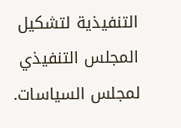التنفيذية لتشكيل المجلس التنفيذي لمجلس السياسات.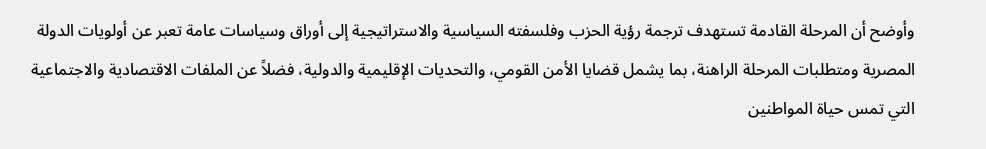وأوضح أن المرحلة القادمة تستهدف ترجمة رؤية الحزب وفلسفته السياسية والاستراتيجية إلى أوراق وسياسات عامة تعبر عن أولويات الدولة المصرية ومتطلبات المرحلة الراهنة، بما يشمل قضايا الأمن القومي، والتحديات الإقليمية والدولية، فضلاً عن الملفات الاقتصادية والاجتماعية التي تمس حياة المواطنين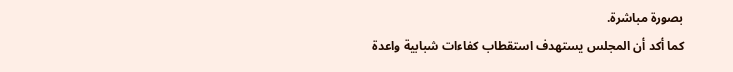بصورة مباشرة.
كما أكد أن المجلس يستهدف استقطاب كفاءات شبابية واعدة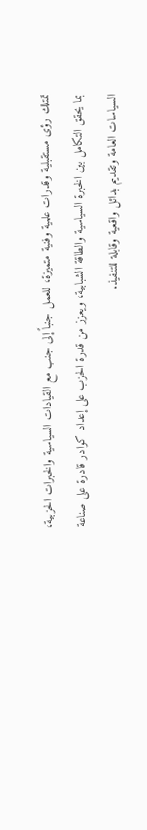تمتلك رؤى مستقبلية وقدرات علمية وفنية متميزة، للعمل جنباً إلى جنب مع القيادات السياسية والخبرات الحزبية، بما يحقق التكامل بين الخبرة السياسية والطاقة الشبابية، ويعزز من قدرة الحزب على إعداد كوادر قادرة على صناعة السياسات العامة وتقديم بدائل واقعية وقابلة للتنفيذ.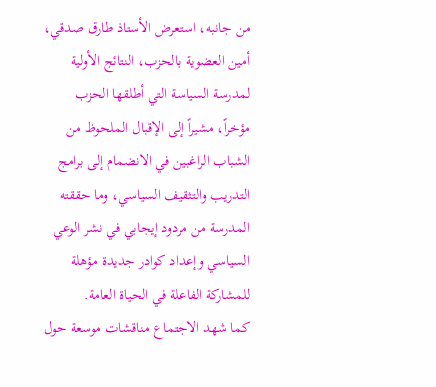من جانبه، استعرض الأستاذ طارق صدقي، أمين العضوية بالحزب، النتائج الأولية لمدرسة السياسة التي أطلقها الحزب مؤخراً، مشيراً إلى الإقبال الملحوظ من الشباب الراغبين في الانضمام إلى برامج التدريب والتثقيف السياسي، وما حققته المدرسة من مردود إيجابي في نشر الوعي السياسي وإعداد كوادر جديدة مؤهلة للمشاركة الفاعلة في الحياة العامة.
كما شهد الاجتماع مناقشات موسعة حول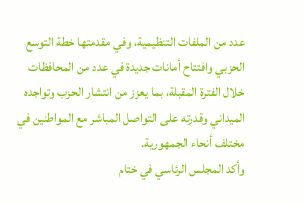عدد من الملفات التنظيمية، وفي مقدمتها خطة التوسع الحزبي وافتتاح أمانات جديدة في عدد من المحافظات خلال الفترة المقبلة، بما يعزز من انتشار الحزب وتواجده الميداني وقدرته على التواصل المباشر مع المواطنين في مختلف أنحاء الجمهورية.
وأكد المجلس الرئاسي في ختام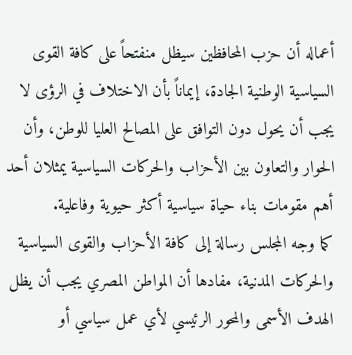أعماله أن حزب المحافظين سيظل منفتحاً على كافة القوى السياسية الوطنية الجادة، إيماناً بأن الاختلاف في الرؤى لا يجب أن يحول دون التوافق على المصالح العليا للوطن، وأن الحوار والتعاون بين الأحزاب والحركات السياسية يمثلان أحد أهم مقومات بناء حياة سياسية أكثر حيوية وفاعلية.
كما وجه المجلس رسالة إلى كافة الأحزاب والقوى السياسية والحركات المدنية، مفادها أن المواطن المصري يجب أن يظل الهدف الأسمى والمحور الرئيسي لأي عمل سياسي أو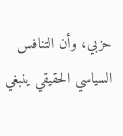حزبي، وأن التنافس السياسي الحقيقي ينبغي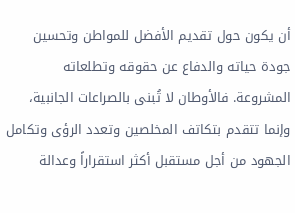أن يكون حول تقديم الأفضل للمواطن وتحسين جودة حياته والدفاع عن حقوقه وتطلعاته المشروعة. فالأوطان لا تُبنى بالصراعات الجانبية، وإنما تتقدم بتكاتف المخلصين وتعدد الرؤى وتكامل الجهود من أجل مستقبل أكثر استقراراً وعدالة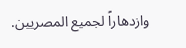وازدهاراً لجميع المصريين.